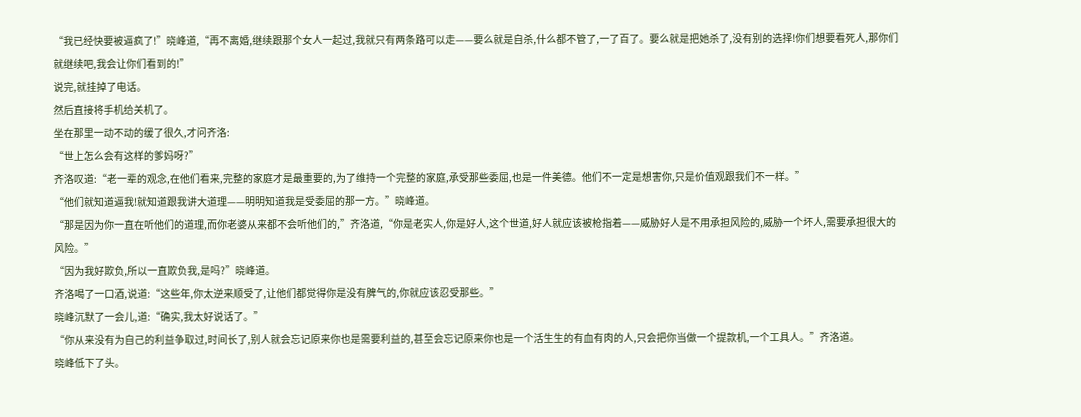“我已经快要被逼疯了!”晓峰道,“再不离婚,继续跟那个女人一起过,我就只有两条路可以走——要么就是自杀,什么都不管了,一了百了。要么就是把她杀了,没有别的选择!你们想要看死人,那你们就继续吧,我会让你们看到的!”
说完,就挂掉了电话。
然后直接将手机给关机了。
坐在那里一动不动的缓了很久,才问齐洛:
“世上怎么会有这样的爹妈呀?”
齐洛叹道:“老一辈的观念,在他们看来,完整的家庭才是最重要的,为了维持一个完整的家庭,承受那些委屈,也是一件美德。他们不一定是想害你,只是价值观跟我们不一样。”
“他们就知道逼我!就知道跟我讲大道理——明明知道我是受委屈的那一方。”晓峰道。
“那是因为你一直在听他们的道理,而你老婆从来都不会听他们的,”齐洛道,“你是老实人,你是好人,这个世道,好人就应该被枪指着——威胁好人是不用承担风险的,威胁一个坏人,需要承担很大的风险。”
“因为我好欺负,所以一直欺负我,是吗?”晓峰道。
齐洛喝了一口酒,说道:“这些年,你太逆来顺受了,让他们都觉得你是没有脾气的,你就应该忍受那些。”
晓峰沉默了一会儿,道:“确实,我太好说话了。”
“你从来没有为自己的利益争取过,时间长了,别人就会忘记原来你也是需要利益的,甚至会忘记原来你也是一个活生生的有血有肉的人,只会把你当做一个提款机,一个工具人。”齐洛道。
晓峰低下了头。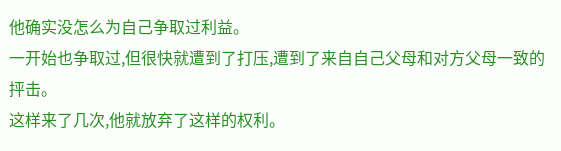他确实没怎么为自己争取过利益。
一开始也争取过,但很快就遭到了打压,遭到了来自自己父母和对方父母一致的抨击。
这样来了几次,他就放弃了这样的权利。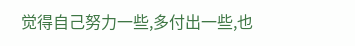觉得自己努力一些,多付出一些,也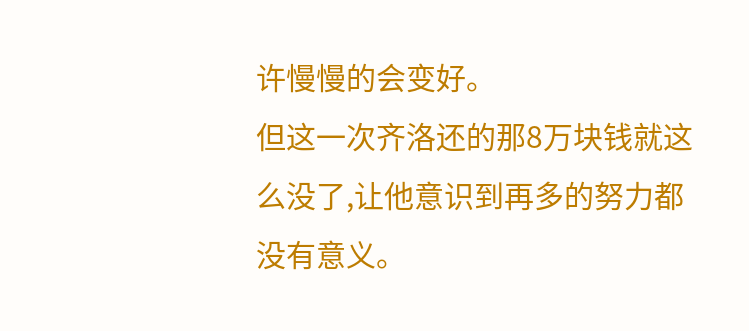许慢慢的会变好。
但这一次齐洛还的那8万块钱就这么没了,让他意识到再多的努力都没有意义。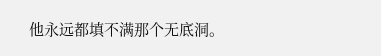他永远都填不满那个无底洞。